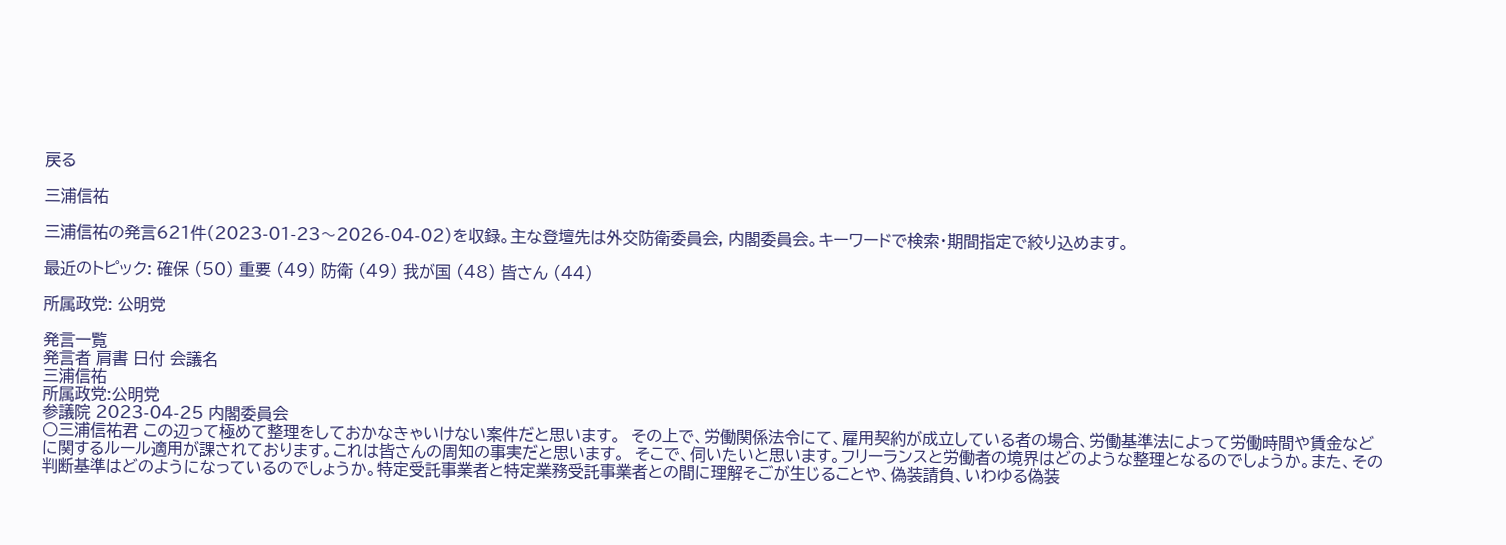戻る

三浦信祐

三浦信祐の発言621件(2023-01-23〜2026-04-02)を収録。主な登壇先は外交防衛委員会, 内閣委員会。キーワードで検索・期間指定で絞り込めます。

最近のトピック: 確保 (50) 重要 (49) 防衛 (49) 我が国 (48) 皆さん (44)

所属政党: 公明党

発言一覧
発言者 肩書 日付 会議名
三浦信祐
所属政党:公明党
参議院 2023-04-25 内閣委員会
○三浦信祐君 この辺って極めて整理をしておかなきゃいけない案件だと思います。  その上で、労働関係法令にて、雇用契約が成立している者の場合、労働基準法によって労働時間や賃金などに関するルール適用が課されております。これは皆さんの周知の事実だと思います。  そこで、伺いたいと思います。フリーランスと労働者の境界はどのような整理となるのでしょうか。また、その判断基準はどのようになっているのでしょうか。特定受託事業者と特定業務受託事業者との間に理解そごが生じることや、偽装請負、いわゆる偽装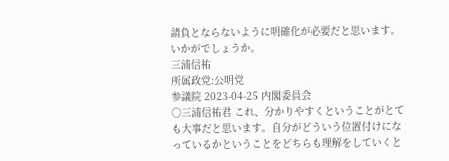請負とならないように明確化が必要だと思います。いかがでしょうか。
三浦信祐
所属政党:公明党
参議院 2023-04-25 内閣委員会
○三浦信祐君 これ、分かりやすくということがとても大事だと思います。自分がどういう位置付けになっているかということをどちらも理解をしていくと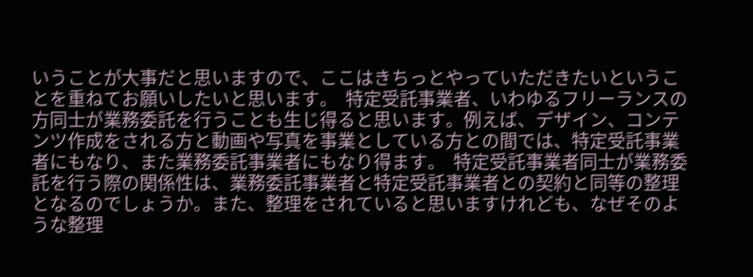いうことが大事だと思いますので、ここはきちっとやっていただきたいということを重ねてお願いしたいと思います。  特定受託事業者、いわゆるフリーランスの方同士が業務委託を行うことも生じ得ると思います。例えば、デザイン、コンテンツ作成をされる方と動画や写真を事業としている方との間では、特定受託事業者にもなり、また業務委託事業者にもなり得ます。  特定受託事業者同士が業務委託を行う際の関係性は、業務委託事業者と特定受託事業者との契約と同等の整理となるのでしょうか。また、整理をされていると思いますけれども、なぜそのような整理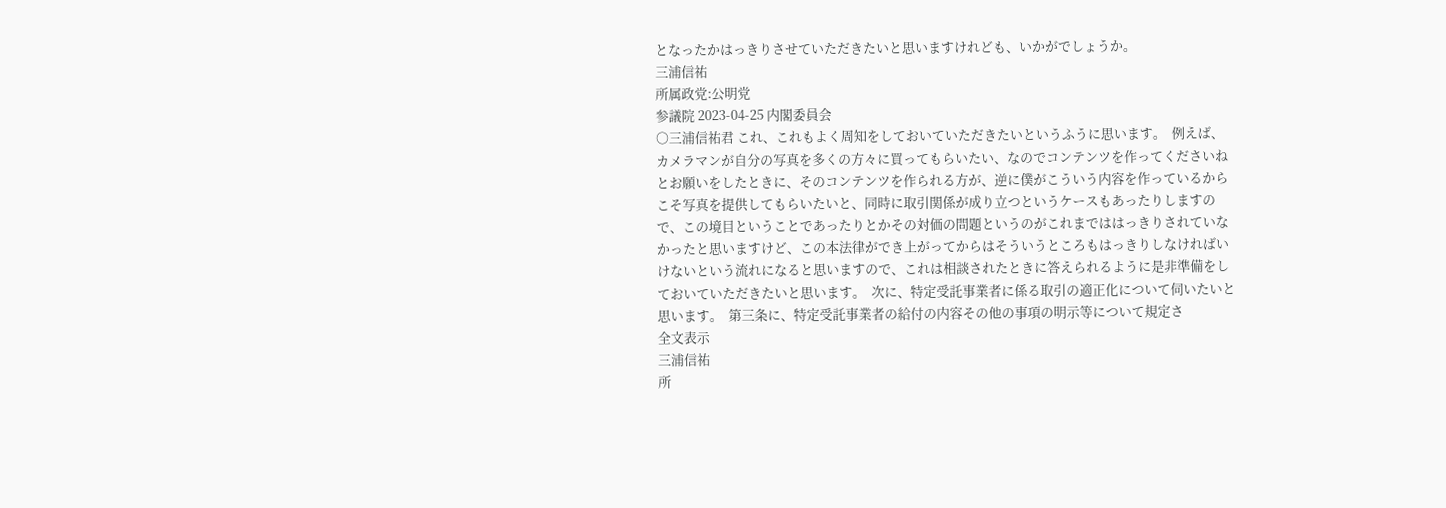となったかはっきりさせていただきたいと思いますけれども、いかがでしょうか。
三浦信祐
所属政党:公明党
参議院 2023-04-25 内閣委員会
○三浦信祐君 これ、これもよく周知をしておいていただきたいというふうに思います。  例えば、カメラマンが自分の写真を多くの方々に買ってもらいたい、なのでコンテンツを作ってくださいねとお願いをしたときに、そのコンテンツを作られる方が、逆に僕がこういう内容を作っているからこそ写真を提供してもらいたいと、同時に取引関係が成り立つというケースもあったりしますので、この境目ということであったりとかその対価の問題というのがこれまでははっきりされていなかったと思いますけど、この本法律ができ上がってからはそういうところもはっきりしなければいけないという流れになると思いますので、これは相談されたときに答えられるように是非準備をしておいていただきたいと思います。  次に、特定受託事業者に係る取引の適正化について伺いたいと思います。  第三条に、特定受託事業者の給付の内容その他の事項の明示等について規定さ
全文表示
三浦信祐
所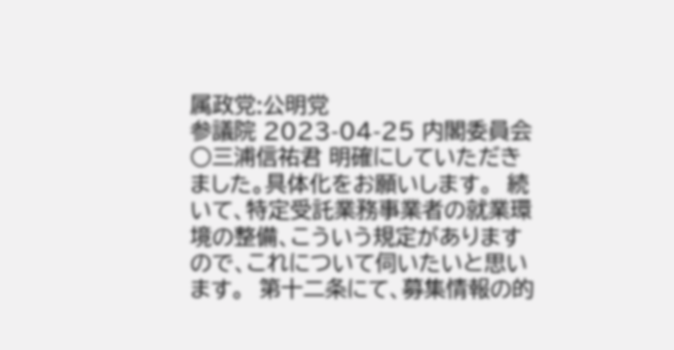属政党:公明党
参議院 2023-04-25 内閣委員会
○三浦信祐君 明確にしていただきました。具体化をお願いします。  続いて、特定受託業務事業者の就業環境の整備、こういう規定がありますので、これについて伺いたいと思います。  第十二条にて、募集情報の的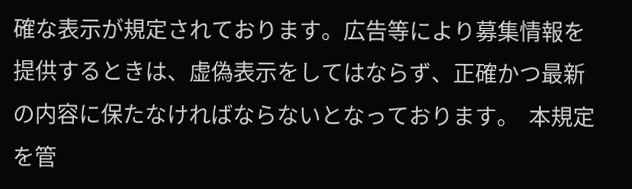確な表示が規定されております。広告等により募集情報を提供するときは、虚偽表示をしてはならず、正確かつ最新の内容に保たなければならないとなっております。  本規定を管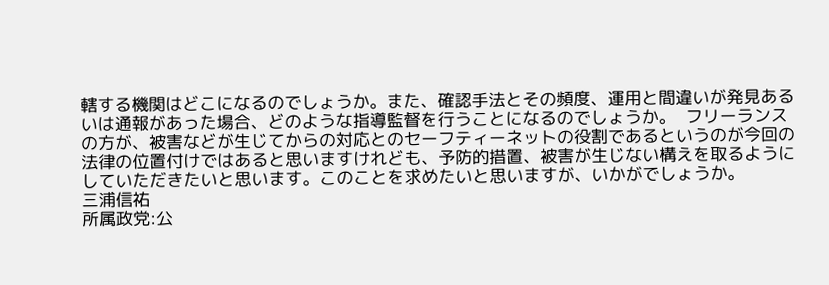轄する機関はどこになるのでしょうか。また、確認手法とその頻度、運用と間違いが発見あるいは通報があった場合、どのような指導監督を行うことになるのでしょうか。  フリーランスの方が、被害などが生じてからの対応とのセーフティーネットの役割であるというのが今回の法律の位置付けではあると思いますけれども、予防的措置、被害が生じない構えを取るようにしていただきたいと思います。このことを求めたいと思いますが、いかがでしょうか。
三浦信祐
所属政党:公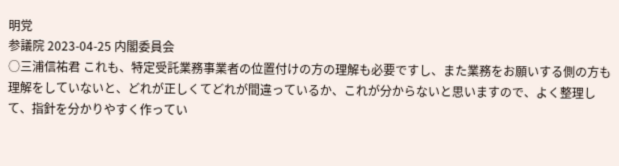明党
参議院 2023-04-25 内閣委員会
○三浦信祐君 これも、特定受託業務事業者の位置付けの方の理解も必要ですし、また業務をお願いする側の方も理解をしていないと、どれが正しくてどれが間違っているか、これが分からないと思いますので、よく整理して、指針を分かりやすく作ってい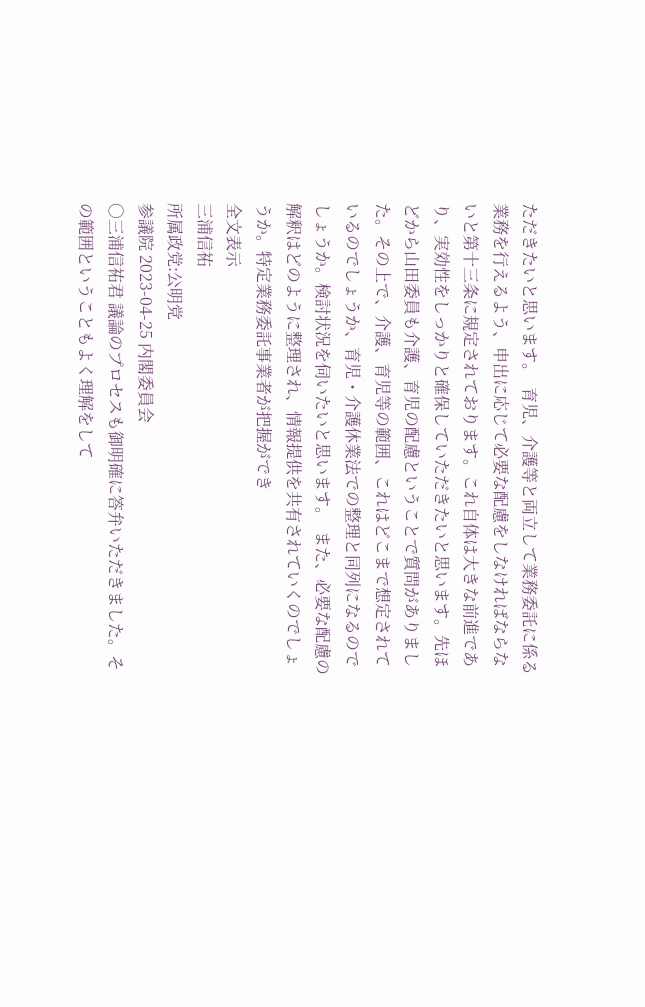ただきたいと思います。  育児、介護等と両立して業務委託に係る業務を行えるよう、申出に応じて必要な配慮をしなければならないと第十三条に規定されております。これ自体は大きな前進であり、実効性をしっかりと確保していただきたいと思います。先ほどから山田委員も介護、育児の配慮ということで質問がありました。その上で、介護、育児等の範囲、これはどこまで想定されているのでしょうか、育児・介護休業法での整理と同列になるのでしょうか。検討状況を伺いたいと思います。  また、必要な配慮の解釈はどのように整理され、情報提供を共有されていくのでしょうか。特定業務委託事業者が把握ができ
全文表示
三浦信祐
所属政党:公明党
参議院 2023-04-25 内閣委員会
○三浦信祐君 議論のプロセスも御明確に答弁いただきました。その範囲ということもよく理解をして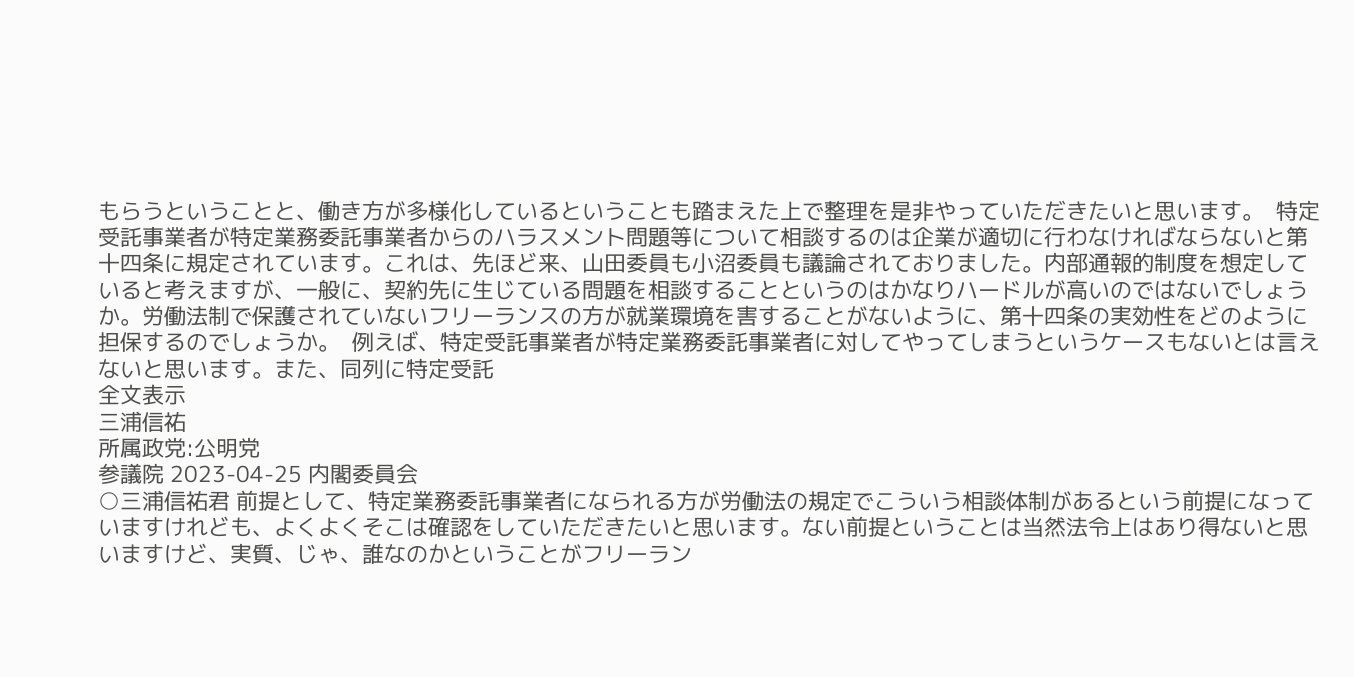もらうということと、働き方が多様化しているということも踏まえた上で整理を是非やっていただきたいと思います。  特定受託事業者が特定業務委託事業者からのハラスメント問題等について相談するのは企業が適切に行わなければならないと第十四条に規定されています。これは、先ほど来、山田委員も小沼委員も議論されておりました。内部通報的制度を想定していると考えますが、一般に、契約先に生じている問題を相談することというのはかなりハードルが高いのではないでしょうか。労働法制で保護されていないフリーランスの方が就業環境を害することがないように、第十四条の実効性をどのように担保するのでしょうか。  例えば、特定受託事業者が特定業務委託事業者に対してやってしまうというケースもないとは言えないと思います。また、同列に特定受託
全文表示
三浦信祐
所属政党:公明党
参議院 2023-04-25 内閣委員会
○三浦信祐君 前提として、特定業務委託事業者になられる方が労働法の規定でこういう相談体制があるという前提になっていますけれども、よくよくそこは確認をしていただきたいと思います。ない前提ということは当然法令上はあり得ないと思いますけど、実質、じゃ、誰なのかということがフリーラン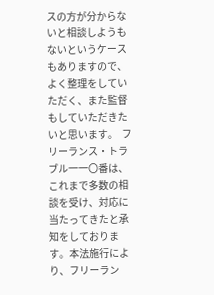スの方が分からないと相談しようもないというケースもありますので、よく整理をしていただく、また監督もしていただきたいと思います。  フリーランス・トラブル一一〇番は、これまで多数の相談を受け、対応に当たってきたと承知をしております。本法施行により、フリーラン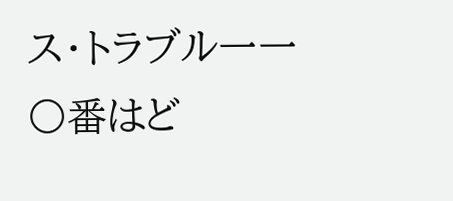ス・トラブル一一〇番はど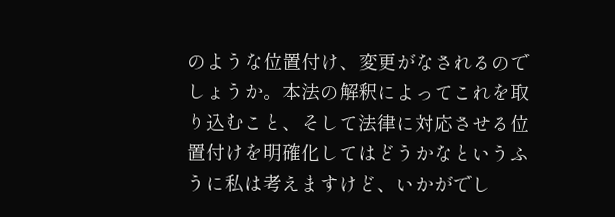のような位置付け、変更がなされるのでしょうか。本法の解釈によってこれを取り込むこと、そして法律に対応させる位置付けを明確化してはどうかなというふうに私は考えますけど、いかがでし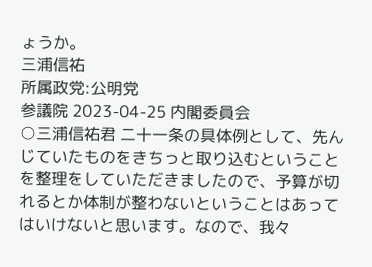ょうか。
三浦信祐
所属政党:公明党
参議院 2023-04-25 内閣委員会
○三浦信祐君 二十一条の具体例として、先んじていたものをきちっと取り込むということを整理をしていただきましたので、予算が切れるとか体制が整わないということはあってはいけないと思います。なので、我々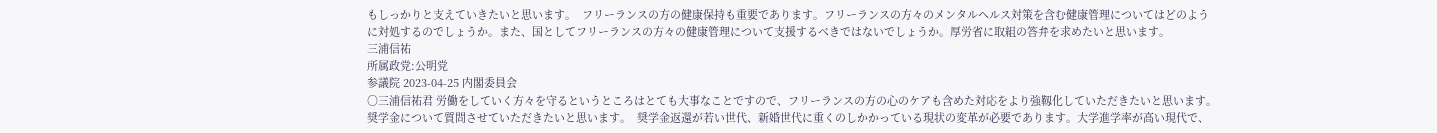もしっかりと支えていきたいと思います。  フリーランスの方の健康保持も重要であります。フリーランスの方々のメンタルヘルス対策を含む健康管理についてはどのように対処するのでしょうか。また、国としてフリーランスの方々の健康管理について支援するべきではないでしょうか。厚労省に取組の答弁を求めたいと思います。
三浦信祐
所属政党:公明党
参議院 2023-04-25 内閣委員会
○三浦信祐君 労働をしていく方々を守るというところはとても大事なことですので、フリーランスの方の心のケアも含めた対応をより強靱化していただきたいと思います。  奨学金について質問させていただきたいと思います。  奨学金返還が若い世代、新婚世代に重くのしかかっている現状の変革が必要であります。大学進学率が高い現代で、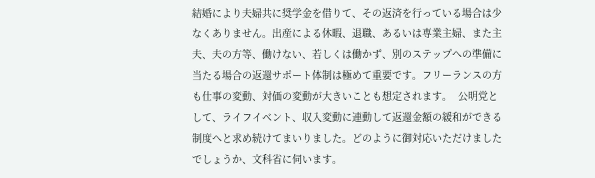結婚により夫婦共に奨学金を借りて、その返済を行っている場合は少なくありません。出産による休暇、退職、あるいは専業主婦、また主夫、夫の方等、働けない、若しくは働かず、別のステップへの準備に当たる場合の返還サポート体制は極めて重要です。フリーランスの方も仕事の変動、対価の変動が大きいことも想定されます。  公明党として、ライフイベント、収入変動に連動して返還金額の緩和ができる制度へと求め続けてまいりました。どのように御対応いただけましたでしょうか、文科省に伺います。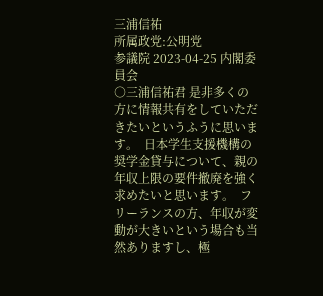三浦信祐
所属政党:公明党
参議院 2023-04-25 内閣委員会
○三浦信祐君 是非多くの方に情報共有をしていただきたいというふうに思います。  日本学生支援機構の奨学金貸与について、親の年収上限の要件撤廃を強く求めたいと思います。  フリーランスの方、年収が変動が大きいという場合も当然ありますし、極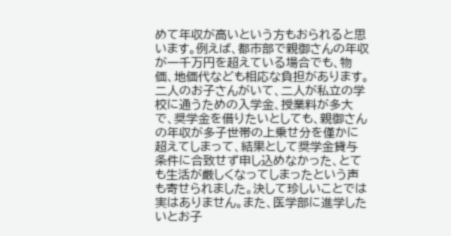めて年収が高いという方もおられると思います。例えば、都市部で親御さんの年収が一千万円を超えている場合でも、物価、地価代なども相応な負担があります。二人のお子さんがいて、二人が私立の学校に通うための入学金、授業料が多大で、奨学金を借りたいとしても、親御さんの年収が多子世帯の上乗せ分を僅かに超えてしまって、結果として奨学金貸与条件に合致せず申し込めなかった、とても生活が厳しくなってしまったという声も寄せられました。決して珍しいことでは実はありません。また、医学部に進学したいとお子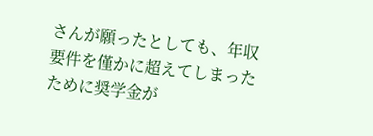さんが願ったとしても、年収要件を僅かに超えてしまったために奨学金が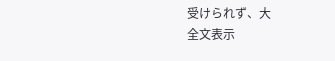受けられず、大
全文表示